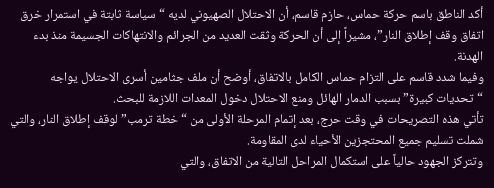أكد الناطق باسم حركة حماس، حازم قاسم، أن الاحتلال الصهيوني لديه “سياسة ثابتة في استمرار خرق اتفاق وقف إطلاق النار”، مشيراً إلى أن الحركة وثقت العديد من الجرائم والانتهاكات الجسيمة منذ بدء الهدنة.
وفيما شدد قاسم على التزام حماس الكامل بالاتفاق، أوضح أن ملف جثامين أسرى الاحتلال يواجه “تحديات كبيرة” بسبب الدمار الهائل ومنع الاحتلال دخول المعدات اللازمة للبحث.
تأتي هذه التصريحات في وقت حرج، بعد إتمام المرحلة الأولى من “خطة ترمب” لوقف إطلاق النار، والتي شملت تسليم جميع المحتجزين الأحياء لدى المقاومة.
وتتركز الجهود حالياً على استكمال المراحل التالية من الاتفاق، والتي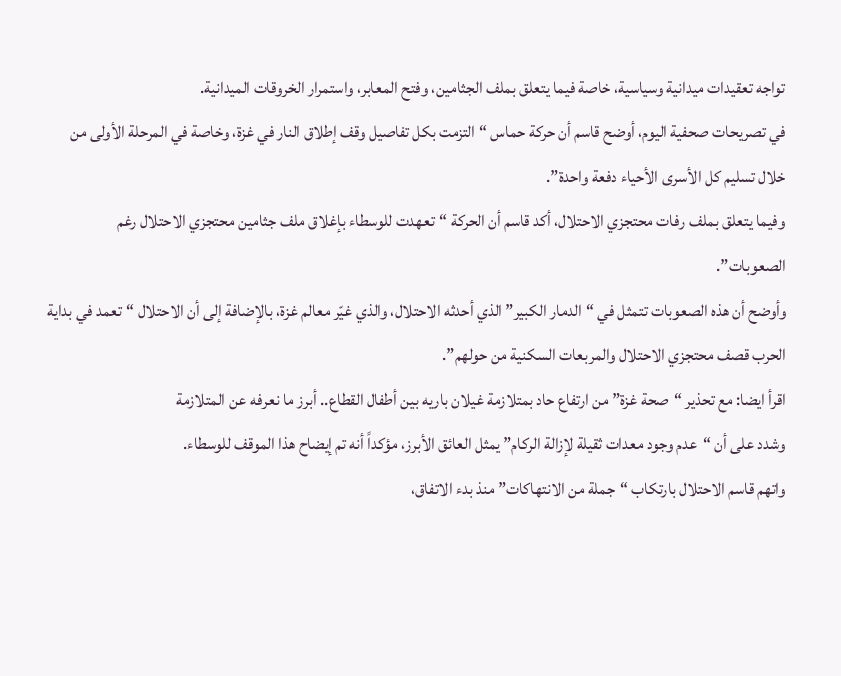تواجه تعقيدات ميدانية وسياسية، خاصة فيما يتعلق بملف الجثامين، وفتح المعابر، واستمرار الخروقات الميدانية.
في تصريحات صحفية اليوم، أوضح قاسم أن حركة حماس “التزمت بكل تفاصيل وقف إطلاق النار في غزة، وخاصة في المرحلة الأولى من خلال تسليم كل الأسرى الأحياء دفعة واحدة”.
وفيما يتعلق بملف رفات محتجزي الاحتلال، أكد قاسم أن الحركة “تعهدت للوسطاء بإغلاق ملف جثامين محتجزي الاحتلال رغم الصعوبات”.
وأوضح أن هذه الصعوبات تتمثل في “الدمار الكبير” الذي أحدثه الاحتلال، والذي غيّر معالم غزة، بالإضافة إلى أن الاحتلال “تعمد في بداية الحرب قصف محتجزي الاحتلال والمربعات السكنية من حولهم”.
اقرأ ايضا: مع تحذير “صحة غزة” من ارتفاع حاد بمتلازمة غيلان باريه بين أطفال القطاع.. أبرز ما نعرفه عن المتلازمة
وشدد على أن “عدم وجود معدات ثقيلة لإزالة الركام” يمثل العائق الأبرز، مؤكداً أنه تم إيضاح هذا الموقف للوسطاء.
واتهم قاسم الاحتلال بارتكاب “جملة من الانتهاكات” منذ بدء الاتفاق،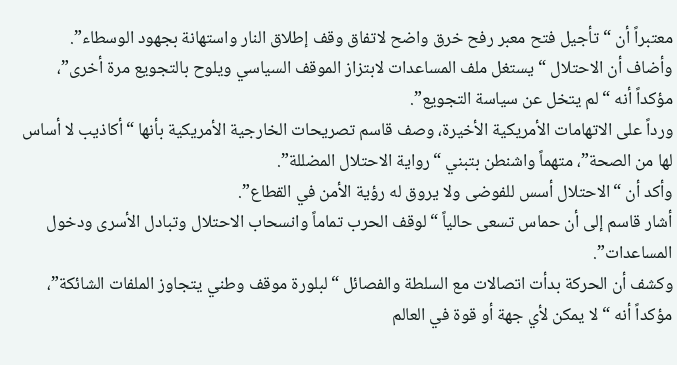معتبراً أن “تأجيل فتح معبر رفح خرق واضح لاتفاق وقف إطلاق النار واستهانة بجهود الوسطاء”.
وأضاف أن الاحتلال “يستغل ملف المساعدات لابتزاز الموقف السياسي ويلوح بالتجويع مرة أخرى”، مؤكداً أنه “لم يتخل عن سياسة التجويع”.
ورداً على الاتهامات الأمريكية الأخيرة، وصف قاسم تصريحات الخارجية الأمريكية بأنها “أكاذيب لا أساس لها من الصحة”، متهماً واشنطن بتبني “رواية الاحتلال المضللة”.
وأكد أن “الاحتلال أسس للفوضى ولا يروق له رؤية الأمن في القطاع”.
أشار قاسم إلى أن حماس تسعى حالياً “لوقف الحرب تماماً وانسحاب الاحتلال وتبادل الأسرى ودخول المساعدات”.
وكشف أن الحركة بدأت اتصالات مع السلطة والفصائل “لبلورة موقف وطني يتجاوز الملفات الشائكة”، مؤكداً أنه “لا يمكن لأي جهة أو قوة في العالم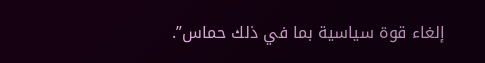إلغاء قوة سياسية بما في ذلك حماس”.